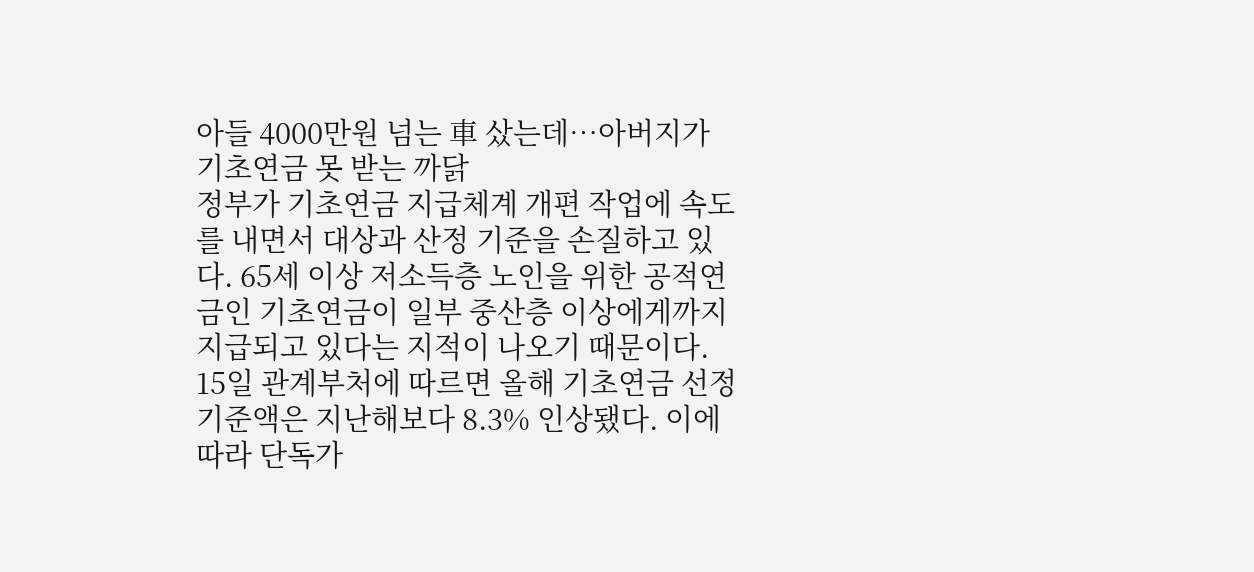아들 4000만원 넘는 車 샀는데…아버지가 기초연금 못 받는 까닭
정부가 기초연금 지급체계 개편 작업에 속도를 내면서 대상과 산정 기준을 손질하고 있다. 65세 이상 저소득층 노인을 위한 공적연금인 기초연금이 일부 중산층 이상에게까지 지급되고 있다는 지적이 나오기 때문이다. 15일 관계부처에 따르면 올해 기초연금 선정기준액은 지난해보다 8.3% 인상됐다. 이에 따라 단독가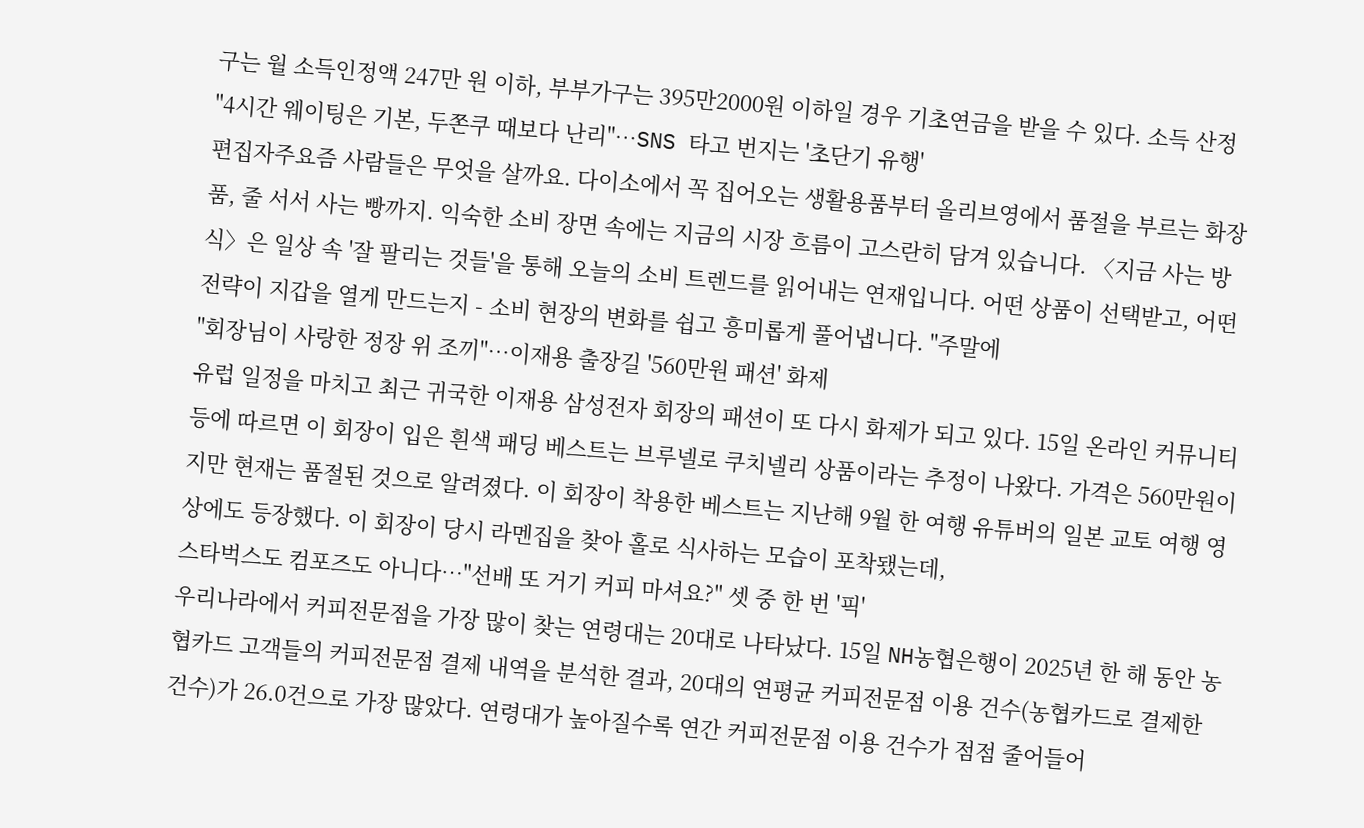구는 월 소득인정액 247만 원 이하, 부부가구는 395만2000원 이하일 경우 기초연금을 받을 수 있다. 소득 산정
"4시간 웨이팅은 기본, 두쫀쿠 때보다 난리"…SNS 타고 번지는 '초단기 유행'
편집자주요즘 사람들은 무엇을 살까요. 다이소에서 꼭 집어오는 생활용품부터 올리브영에서 품절을 부르는 화장품, 줄 서서 사는 빵까지. 익숙한 소비 장면 속에는 지금의 시장 흐름이 고스란히 담겨 있습니다. 〈지금 사는 방식〉은 일상 속 '잘 팔리는 것들'을 통해 오늘의 소비 트렌드를 읽어내는 연재입니다. 어떤 상품이 선택받고, 어떤 전략이 지갑을 열게 만드는지 - 소비 현장의 변화를 쉽고 흥미롭게 풀어냅니다. "주말에
"회장님이 사랑한 정장 위 조끼"…이재용 출장길 '560만원 패션' 화제
유럽 일정을 마치고 최근 귀국한 이재용 삼성전자 회장의 패션이 또 다시 화제가 되고 있다. 15일 온라인 커뮤니티 등에 따르면 이 회장이 입은 흰색 패딩 베스트는 브루넬로 쿠치넬리 상품이라는 추정이 나왔다. 가격은 560만원이지만 현재는 품절된 것으로 알려졌다. 이 회장이 착용한 베스트는 지난해 9월 한 여행 유튜버의 일본 교토 여행 영상에도 등장했다. 이 회장이 당시 라멘집을 찾아 홀로 식사하는 모습이 포착됐는데,
스타벅스도 컴포즈도 아니다…"선배 또 거기 커피 마셔요?" 셋 중 한 번 '픽'
우리나라에서 커피전문점을 가장 많이 찾는 연령대는 20대로 나타났다. 15일 NH농협은행이 2025년 한 해 동안 농협카드 고객들의 커피전문점 결제 내역을 분석한 결과, 20대의 연평균 커피전문점 이용 건수(농협카드로 결제한 건수)가 26.0건으로 가장 많았다. 연령대가 높아질수록 연간 커피전문점 이용 건수가 점점 줄어들어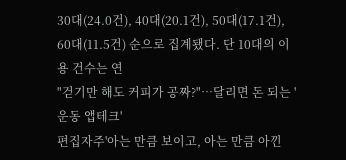30대(24.0건), 40대(20.1건), 50대(17.1건), 60대(11.5건) 순으로 집계됐다. 단 10대의 이용 건수는 연
"걷기만 해도 커피가 공짜?"…달리면 돈 되는 '운동 앱테크'
편집자주'아는 만큼 보이고, 아는 만큼 아낀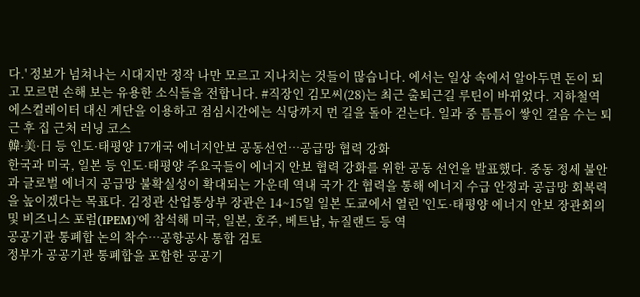다.' 정보가 넘쳐나는 시대지만 정작 나만 모르고 지나치는 것들이 많습니다. 에서는 일상 속에서 알아두면 돈이 되고 모르면 손해 보는 유용한 소식들을 전합니다. #직장인 김모씨(28)는 최근 출퇴근길 루틴이 바뀌었다. 지하철역 에스컬레이터 대신 계단을 이용하고 점심시간에는 식당까지 먼 길을 돌아 걷는다. 일과 중 틈틈이 쌓인 걸음 수는 퇴근 후 집 근처 러닝 코스
韓·美·日 등 인도·태평양 17개국 에너지안보 공동선언…공급망 협력 강화
한국과 미국, 일본 등 인도·태평양 주요국들이 에너지 안보 협력 강화를 위한 공동 선언을 발표했다. 중동 정세 불안과 글로벌 에너지 공급망 불확실성이 확대되는 가운데 역내 국가 간 협력을 통해 에너지 수급 안정과 공급망 회복력을 높이겠다는 목표다. 김정관 산업통상부 장관은 14~15일 일본 도쿄에서 열린 '인도·태평양 에너지 안보 장관회의 및 비즈니스 포럼(IPEM)'에 참석해 미국, 일본, 호주, 베트남, 뉴질랜드 등 역
공공기관 통폐합 논의 착수…공항공사 통합 검토
정부가 공공기관 통폐합을 포함한 공공기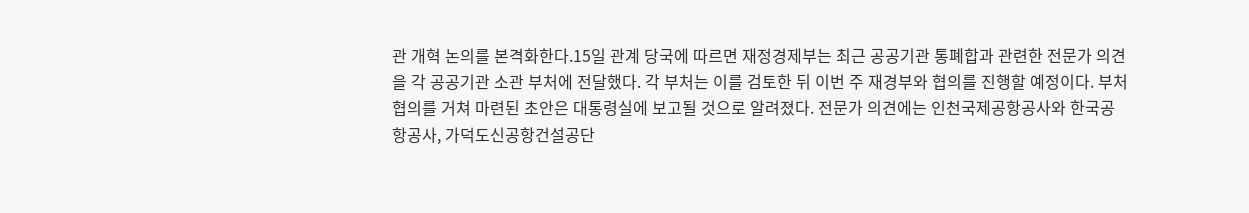관 개혁 논의를 본격화한다.15일 관계 당국에 따르면 재정경제부는 최근 공공기관 통폐합과 관련한 전문가 의견을 각 공공기관 소관 부처에 전달했다. 각 부처는 이를 검토한 뒤 이번 주 재경부와 협의를 진행할 예정이다. 부처 협의를 거쳐 마련된 초안은 대통령실에 보고될 것으로 알려졌다. 전문가 의견에는 인천국제공항공사와 한국공항공사, 가덕도신공항건설공단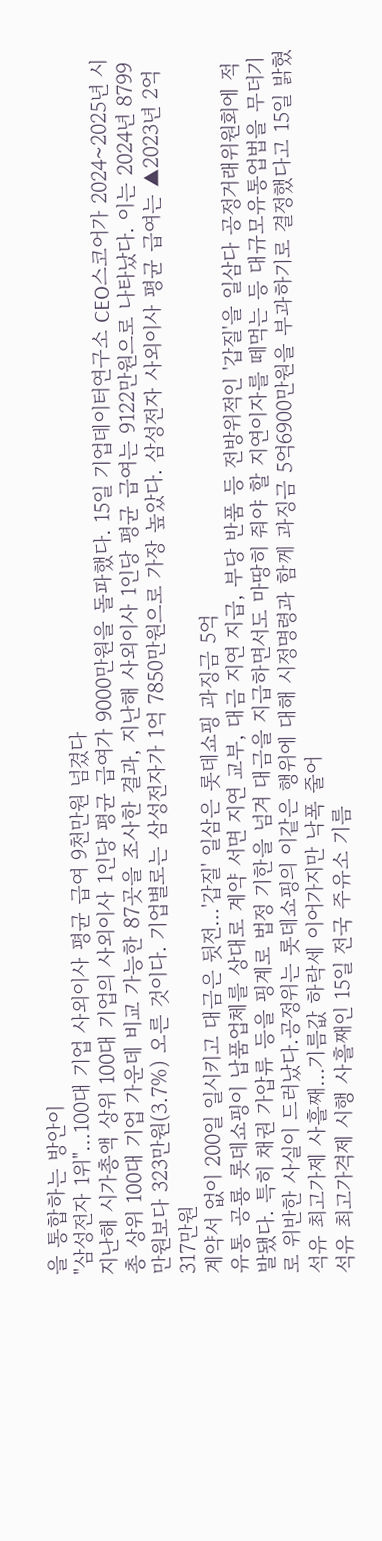을 통합하는 방안이
"삼성전자 1위"…100대 기업 사외이사 평균 급여 9천만원 넘겼다
지난해 시가총액 상위 100대 기업의 사외이사 1인당 평균 급여가 9000만원을 돌파했다. 15일 기업데이터연구소 CEO스코어가 2024~2025년 시총 상위 100대 기업 가운데 비교 가능한 87곳을 조사한 결과, 지난해 사외이사 1인당 평균 급여는 9122만원으로 나타났다. 이는 2024년 8799만원보다 323만원(3.7%) 오른 것이다. 기업별로는 삼성전자가 1억 7850만원으로 가장 높았다. 삼성전자 사외이사 평균 급여는 ▲2023년 2억 317만원
계약서 없이 200일 일시키고 대금은 뒷전…'갑질' 일삼은 롯데쇼핑 과징금 5억
유통 공룡 롯데쇼핑이 납품업체를 상대로 계약 서면 지연 교부, 대금 지연 지급, 부당 반품 등 전방위적인 '갑질'을 일삼다 공정거래위원회에 적발됐다. 특히 채권 가압류 등을 핑계로 법정 기한을 넘겨 대금을 지급하면서도 마땅히 줘야 할 지연이자를 떼먹는 등 대규모유통업법을 무더기로 위반한 사실이 드러났다.공정위는 롯데쇼핑의 이같은 행위에 대해 시정명령과 함께 과징금 5억6900만원을 부과하기로 결정했다고 15일 밝혔
석유 최고가제 사흘째…기름값 하락세 이어가지만 낙폭 줄어
석유 최고가격제 시행 사흘째인 15일 전국 주유소 기름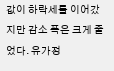값이 하락세를 이어갔지만 감소 폭은 크게 줄었다. 유가정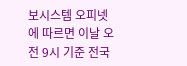보시스템 오피넷에 따르면 이날 오전 9시 기준 전국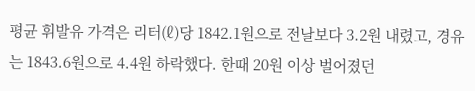평균 휘발유 가격은 리터(ℓ)당 1842.1원으로 전날보다 3.2원 내렸고, 경유는 1843.6원으로 4.4원 하락했다. 한때 20원 이상 벌어졌던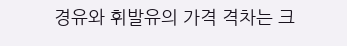경유와 휘발유의 가격 격차는 크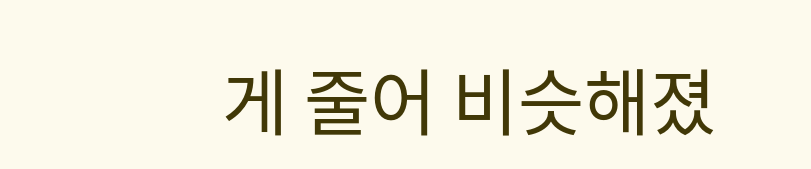게 줄어 비슷해졌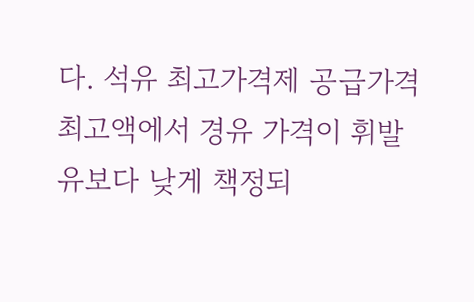다. 석유 최고가격제 공급가격 최고액에서 경유 가격이 휘발유보다 낮게 책정되